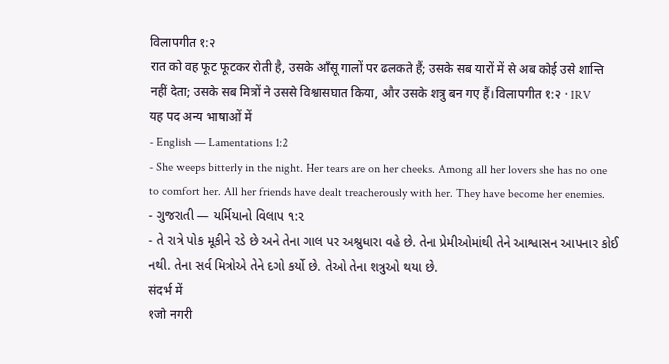विलापगीत १:२
रात को वह फूट फूटकर रोती है, उसके आँसू गालों पर ढलकते हैं; उसके सब यारों में से अब कोई उसे शान्ति नहीं देता; उसके सब मित्रों ने उससे विश्वासघात किया, और उसके शत्रु बन गए हैं।विलापगीत १:२ · IRV
यह पद अन्य भाषाओं में
- English — Lamentations 1:2
- She weeps bitterly in the night. Her tears are on her cheeks. Among all her lovers she has no one to comfort her. All her friends have dealt treacherously with her. They have become her enemies.
- ગુજરાતી — યર્મિયાનો વિલાપ ૧:૨
- તે રાત્રે પોક મૂકીને રડે છે અને તેના ગાલ પર અશ્રુધારા વહે છે. તેના પ્રેમીઓમાંથી તેને આશ્વાસન આપનાર કોઈ નથી. તેના સર્વ મિત્રોએ તેને દગો કર્યો છે. તેઓ તેના શત્રુઓ થયા છે.
संदर्भ में
१जो नगरी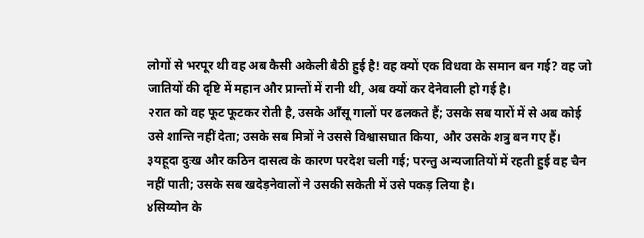लोगों से भरपूर थी वह अब कैसी अकेली बैठी हुई है! वह क्यों एक विधवा के समान बन गई? वह जो जातियों की दृष्टि में महान और प्रान्तों में रानी थी, अब क्यों कर देनेवाली हो गई है।
२रात को वह फूट फूटकर रोती है, उसके आँसू गालों पर ढलकते हैं; उसके सब यारों में से अब कोई उसे शान्ति नहीं देता; उसके सब मित्रों ने उससे विश्वासघात किया, और उसके शत्रु बन गए हैं।
३यहूदा दुःख और कठिन दासत्व के कारण परदेश चली गई; परन्तु अन्यजातियों में रहती हुई वह चैन नहीं पाती; उसके सब खदेड़नेवालों ने उसकी सकेती में उसे पकड़ लिया है।
४सिय्योन के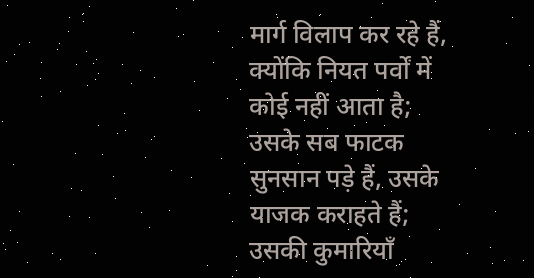मार्ग विलाप कर रहे हैं, क्योंकि नियत पर्वों में कोई नहीं आता है; उसके सब फाटक सुनसान पड़े हैं, उसके याजक कराहते हैं; उसकी कुमारियाँ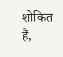शोकित हैं,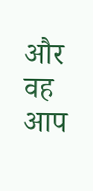और वह आप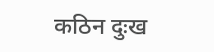कठिन दुःख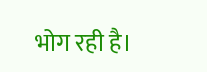भोग रही है।